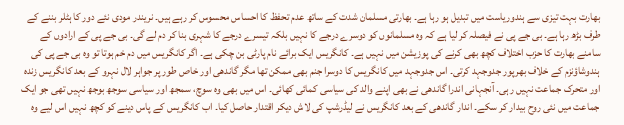بھارت بہت تیزی سے ہندوریاست میں تبدیل ہو رہا ہے۔ بھارتی مسلمان شدت کے ساتھ عدم تحفظ کا احساس محسوس کر رہے ہیں۔ نریندر مودی نئے دور کا ہٹلر بننے کے طرف بڑھ رہا ہے۔ بی جے پی نے فیصلہ کر لیا ہے کہ وہ مسلمانوں کو دوسرے درجے کا نہیں بلکہ تیسرے درجے کا شہری بنا کر دم لے گی۔ بی جے پی کے ارادوں کے سامنے بھارت کا حزب اختلاف کچھ بھی کرنے کی پوزیشن میں نہیں ہے۔ کانگریس ایک برائے نام پارٹی بن چکی ہے۔ اگر کانگریس میں دم خم ہوتا تو وہ بی جے پی کی ہندوشاؤنزم کے خلاف بھرپور جدوجہد کرتی۔ اس جدوجہد میں کانگریس کا دوسرا جنم بھی ممکن تھا مگر گاندھی اور خاص طور پر جواہر لال نہرو کے بعد کانگریس زندہ اور متحرک جماعت نہیں رہی۔ آنجہانی اندرا گاندھی نے بھی اپنے والد کی سیاسی کمائی کھائی۔ اس میں بھی وہ سوچ، سمجھ اور سیاسی سوجھ بوجھ نہیں تھی جو ایک جماعت میں نئی روح بیدار کر سکے۔ اندار گاندھی کے بعد کانگریس نے لیڈرشپ کی لاش دیکر اقتدار حاصل کیا۔ اب کانگریس کے پاس دینے کو کچھ نہیں اس لیے وہ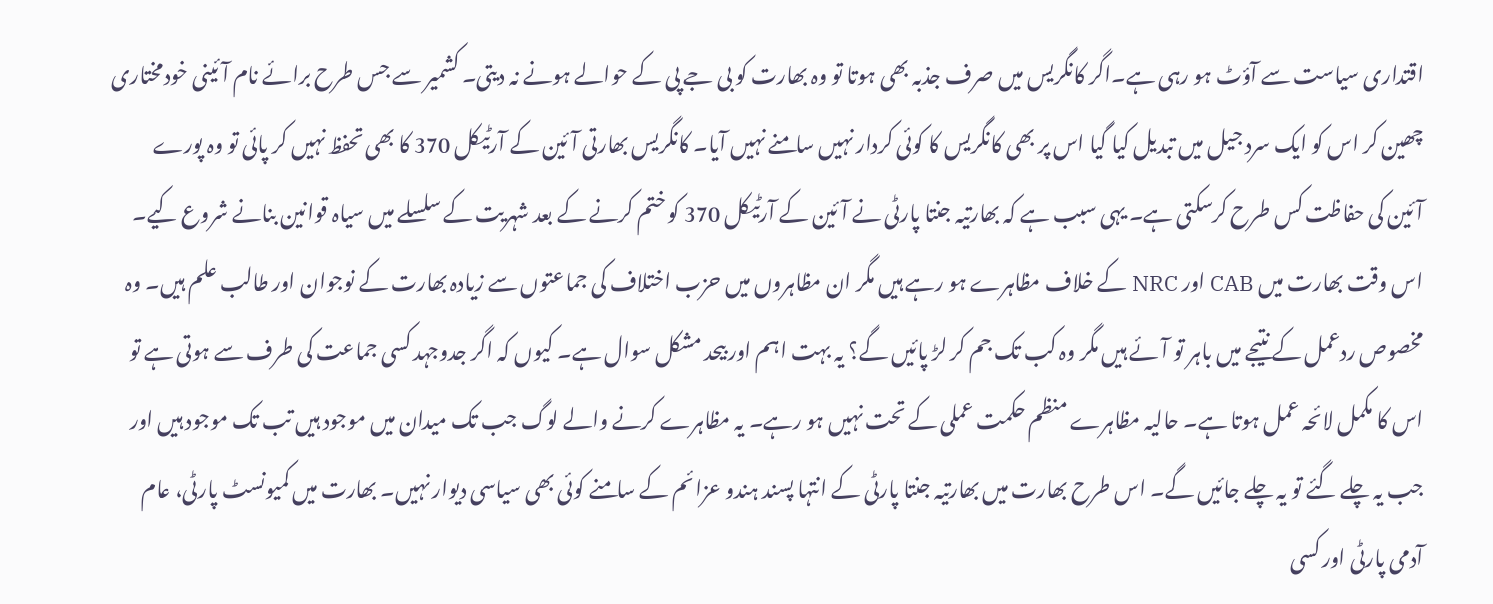اقتداری سیاست سے آؤٹ ہو رہی ہے۔اگر کانگریس میں صرف جذبہ بھی ہوتا تو وہ بھارت کو بی جے پی کے حوالے ہونے نہ دیتی۔ کشمیر سے جس طرح برائے نام آئینی خودمختاری چھین کر اس کو ایک سرد جیل میں تبدیل کیا گیا اس پر بھی کانگریس کا کوئی کردار نہیں سامنے نہیں آیا۔ کانگریس بھارتی آئین کے آرٹیکل 370 کا بھی تحفظ نہیں کر پائی تو وہ پورے آئین کی حفاظت کس طرح کرسکتی ہے۔ یہی سبب ہے کہ بھارتیہ جنتا پارٹی نے آئین کے آرٹیکل 370 کو ختم کرنے کے بعد شہریت کے سلسلے میں سیاہ قوانین بنانے شروع کیے۔ اس وقت بھارت میں CAB اور NRC کے خلاف مظاہرے ہو رہے ہیں مگر ان مظاہروں میں حزب اختلاف کی جماعتوں سے زیادہ بھارت کے نوجوان اور طالب علم ہیں۔ وہ مخصوص ردعمل کے نتیجے میں باہر تو آئے ہیں مگر وہ کب تک جم کر لڑ پائیں گے؟ یہ بہت اہم اور بیحد مشکل سوال ہے۔ کیوں کہ اگر جدوجہد کسی جماعت کی طرف سے ہوتی ہے تو اس کا مکمل لائحہ عمل ہوتا ہے۔ حالیہ مظاہرے منظم حکمت عملی کے تحت نہیں ہو رہے۔ یہ مظاہرے کرنے والے لوگ جب تک میدان میں موجود ہیں تب تک موجود ہیں اور جب یہ چلے گئے تو یہ چلے جائیں گے۔ اس طرح بھارت میں بھارتیہ جنتا پارٹی کے انتہا پسند ہندو عزائم کے سامنے کوئی بھی سیاسی دیوار نہیں۔ بھارت میں کمیونسٹ پارٹی، عام آدمی پارٹی اور کسی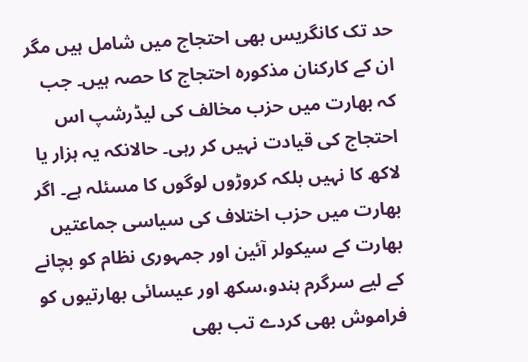حد تک کانگریس بھی احتجاج میں شامل ہیں مگر ان کے کارکنان مذکورہ احتجاج کا حصہ ہیں۔ جب کہ بھارت میں حزب مخالف کی لیڈرشپ اس احتجاج کی قیادت نہیں کر رہی۔ حالانکہ یہ ہزار یا لاکھ کا نہیں بلکہ کروڑوں لوگوں کا مسئلہ ہے۔ اگر بھارت میں حزب اختلاف کی سیاسی جماعتیں بھارت کے سیکولر آئین اور جمہوری نظام کو بچانے کے لیے سرگرم ہندو،سکھ اور عیسائی بھارتیوں کو فراموش بھی کردے تب بھی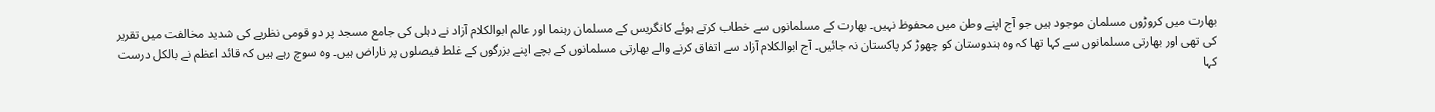بھارت میں کروڑوں مسلمان موجود ہیں جو آج اپنے وطن میں محفوظ نہیں۔ بھارت کے مسلمانوں سے خطاب کرتے ہوئے کانگریس کے مسلمان رہنما اور عالم ابوالکلام آزاد نے دہلی کی جامع مسجد پر دو قومی نظریے کی شدید مخالفت میں تقریر کی تھی اور بھارتی مسلمانوں سے کہا تھا کہ وہ ہندوستان کو چھوڑ کر پاکستان نہ جائیں۔ آج ابوالکلام آزاد سے اتفاق کرنے والے بھارتی مسلمانوں کے بچے اپنے بزرگوں کے غلط فیصلوں پر ناراض ہیں۔ وہ سوچ رہے ہیں کہ قائد اعظم نے بالکل درست کہا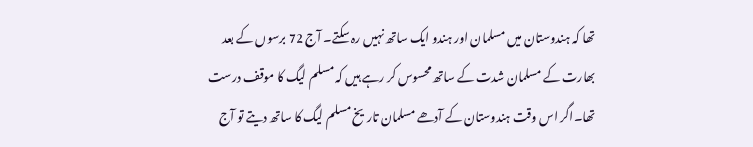تھا کہ ہندوستان میں مسلمان اور ہندو ایک ساتھ نہیں رہ سکتے۔ آج 72 برسوں کے بعد بھارت کے مسلمان شدت کے ساتھ محسوس کر رہے ہیں کہ مسلم لیگ کا موقف درست تھا۔اگر اس وقت ہندوستان کے آدھے مسلمان تاریخ مسلم لیگ کا ساتھ دیتے تو آج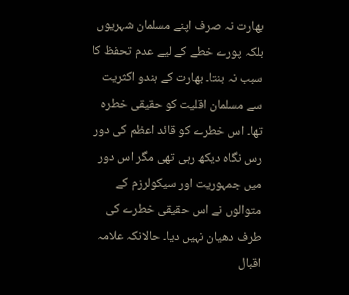بھارت نہ صرف اپنے مسلمان شہریوں بلکہ پورے خطے کے لیے عدم تحفظ کا سبب نہ بنتا۔ بھارت کے ہندو اکثریت سے مسلمان اقلیت کو حقیقی خطرہ تھا۔ اس خطرے کو قائد اعظم کی دور رس نگاہ دیکھ رہی تھی مگر اس دور میں جمہوریت اور سیکولرزم کے متوالوں نے اس حقیقی خطرے کی طرف دھیان نہیں دیا۔ حالانکہ علامہ اقبال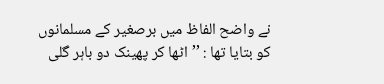نے واضح الفاظ میں برصغیر کے مسلمانوں کو بتایا تھا : ’’اٹھا کر پھینک دو باہر گلی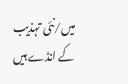میں/نئی تہذیب کے انڈے ہیں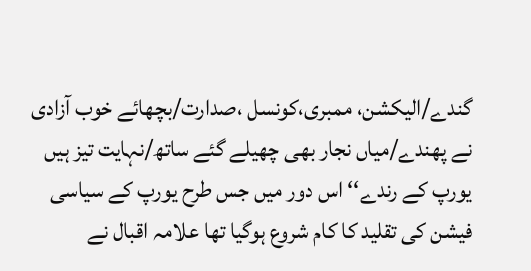گندے/الیکشن، ممبری،کونسل ،صدارت/بچھائے خوب آزادی نے پھندے/میاں نجار بھی چھیلے گئے ساتھ/نہایت تیز ہیں یورپ کے رندے‘‘ اس دور میں جس طرح یورپ کے سیاسی فیشن کی تقلید کا کام شروع ہوگیا تھا علامہ اقبال نے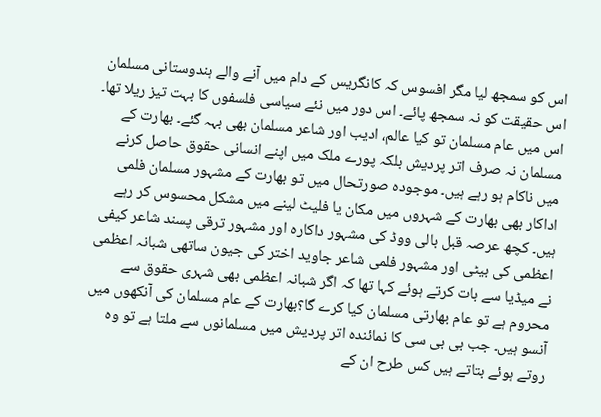اس کو سمجھ لیا مگر افسوس کہ کانگریس کے دام میں آنے والے ہندوستانی مسلمان اس حقیقت کو نہ سمجھ پائے۔ اس دور میں نئے سیاسی فلسفوں کا بہت تیز ریلا تھا۔ اس میں عام مسلمان تو کیا عالم، ادیب اور شاعر مسلمان بھی بہہ گئے۔ بھارت کے مسلمان نہ صرف اتر پردیش بلکہ پورے ملک میں اپنے انسانی حقوق حاصل کرنے میں ناکام ہو رہے ہیں۔ موجودہ صورتحال میں تو بھارت کے مشہور مسلمان فلمی اداکار بھی بھارت کے شہروں میں مکان یا فلیٹ لینے میں مشکل محسوس کر رہے ہیں۔ کچھ عرصہ قبل بالی ووڈ کی مشہور داکارہ اور مشہور ترقی پسند شاعر کیفی اعظمی کی بیٹی اور مشہور فلمی شاعر جاوید اختر کی جیون ساتھی شبانہ اعظمی نے میڈیا سے بات کرتے ہوئے کہا تھا کہ اگر شبانہ اعظمی بھی شہری حقوق سے محروم ہے تو عام بھارتی مسلمان کیا کرے گا؟بھارت کے عام مسلمان کی آنکھوں میں آنسو ہیں۔ جب بی بی سی کا نمائندہ اتر پردیش میں مسلمانوں سے ملتا ہے تو وہ روتے ہوئے بتاتے ہیں کس طرح ان کے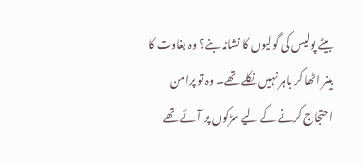بیٹے پولیس کی گولیوں کا نشانہ بنے؟ وہ بغاوت کا بینر اٹھا کر باہر نہیں نکلے تھے۔ وہ تو پرامن احتجاج کرنے کے لیے سڑکوں پر آئے تھے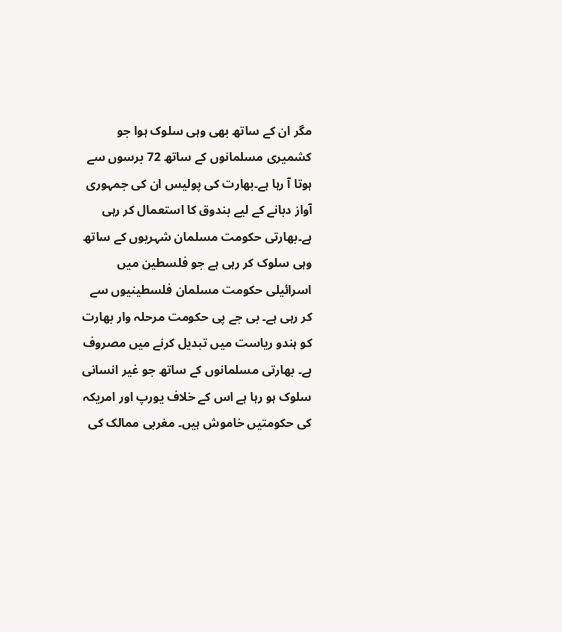مگر ان کے ساتھ بھی وہی سلوک ہوا جو کشمیری مسلمانوں کے ساتھ 72 برسوں سے ہوتا آ رہا ہے۔بھارت کی پولیس ان کی جمہوری آواز دبانے کے لیے بندوق کا استعمال کر رہی ہے۔بھارتی حکومت مسلمان شہریوں کے ساتھ وہی سلوک کر رہی ہے جو فلسطین میں اسرائیلی حکومت مسلمان فلسطینیوں سے کر رہی ہے۔ بی جے پی حکومت مرحلہ وار بھارت کو ہندو ریاست میں تبدیل کرنے میں مصروف ہے۔ بھارتی مسلمانوں کے ساتھ جو غیر انسانی سلوک ہو رہا ہے اس کے خلاف یورپ اور امریکہ کی حکومتیں خاموش ہیں۔ مغربی ممالک کی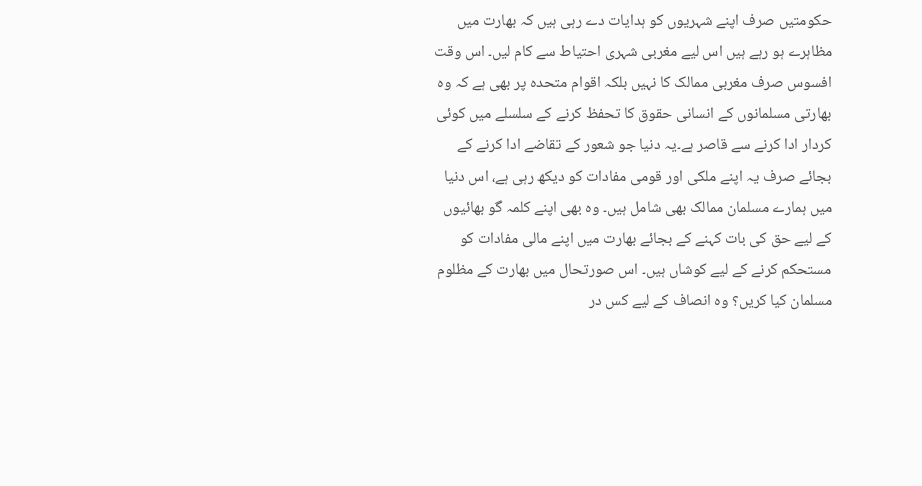حکومتیں صرف اپنے شہریوں کو ہدایات دے رہی ہیں کہ بھارت میں مظاہرے ہو رہے ہیں اس لیے مغربی شہری احتیاط سے کام لیں۔ اس وقت افسوس صرف مغربی ممالک کا نہیں بلکہ اقوام متحدہ پر بھی ہے کہ وہ بھارتی مسلمانوں کے انسانی حقوق کا تحفظ کرنے کے سلسلے میں کوئی کردار ادا کرنے سے قاصر ہے۔یہ دنیا جو شعور کے تقاضے ادا کرنے کے بجائے صرف یہ اپنے ملکی اور قومی مفادات کو دیکھ رہی ہے، اس دنیا میں ہمارے مسلمان ممالک بھی شامل ہیں۔ وہ بھی اپنے کلمہ گو بھائیوں کے لیے حق کی بات کہنے کے بجائے بھارت میں اپنے مالی مفادات کو مستحکم کرنے کے لیے کوشاں ہیں۔ اس صورتحال میں بھارت کے مظلوم مسلمان کیا کریں؟ وہ انصاف کے لیے کس در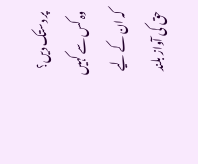پر دستک دیں؟ وہ کس سے کہیں کہ ان کے لیے حق کی آواز بلند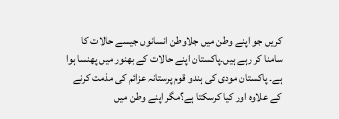کریں جو اپنے وطن میں جلاوطن انسانوں جیسے حالات کا سامنا کر رہے ہیں۔پاکستان اپنے حالات کے بھنور میں پھنسا ہوا ہے۔ پاکستان مودی کی ہندو قوم پرستانہ عزائم کی مذمت کرنے کے علاوہ اور کیا کرسکتا ہے؟مگر اپنے وطن میں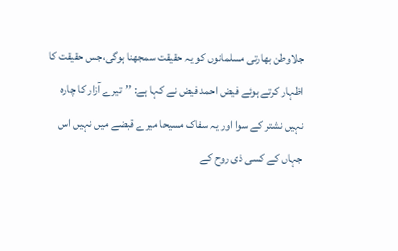جلاوطن بھارتی مسلمانوں کو یہ حقیقت سمجھنا ہوگی،جس حقیقت کا اظہار کرتے ہوئے فیض احمد فیض نے کہا ہے: ’’تیرے آزار کا چارہ نہیں نشتر کے سوا اور یہ سفاک مسیحا میرے قبضے میں نہیں اس جہاں کے کسی ذی روح کے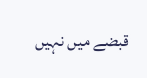قبضے میں نہیں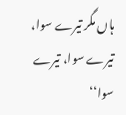ہاں مگر تیرے سوا، تیرے سوا، تیرے سوا‘‘